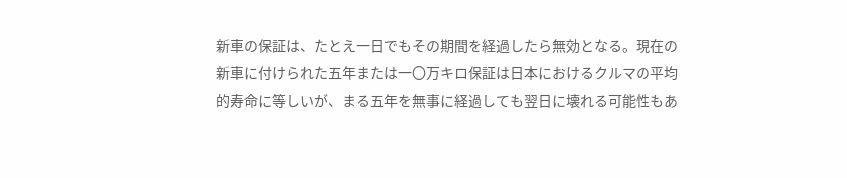新車の保証は、たとえ一日でもその期間を経過したら無効となる。現在の新車に付けられた五年または一〇万キロ保証は日本におけるクルマの平均的寿命に等しいが、まる五年を無事に経過しても翌日に壊れる可能性もあ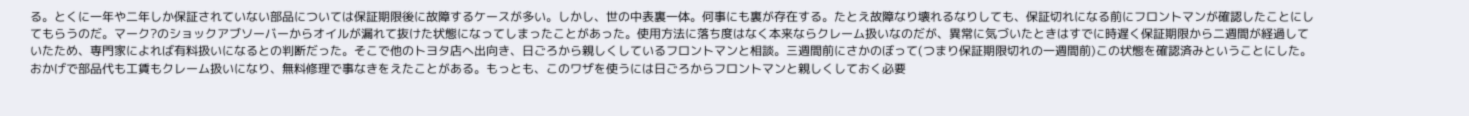る。とくに一年や二年しか保証されていない部品については保証期限後に故障するケースが多い。しかし、世の中表裏一体。何事にも裏が存在する。たとえ故障なり壊れるなりしても、保証切れになる前にフロントマンが確認したことにしてもらうのだ。マーク?のショックアブソーバーからオイルが漏れて抜けた状態になってしまったことがあった。使用方法に落ち度はなく本来ならクレーム扱いなのだが、異常に気づいたときはすでに時遅く保証期限から二週間が経過していたため、専門家によれば有料扱いになるとの判断だった。そこで他のトヨタ店へ出向き、日ごろから親しくしているフロントマンと相談。三週間前にさかのぼって(つまり保証期限切れの一週間前)この状態を確認済みということにした。おかげで部品代も工賃もクレーム扱いになり、無料修理で事なきをえたことがある。もっとも、このワザを使うには日ごろからフロントマンと親しくしておく必要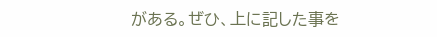がある。ぜひ、上に記した事を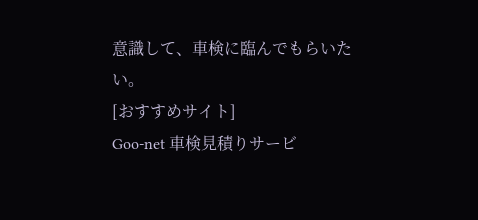意識して、車検に臨んでもらいたい。
[おすすめサイト]
Goo-net 車検見積りサービ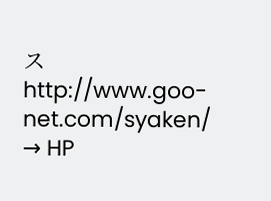ス
http://www.goo-net.com/syaken/
→ HP